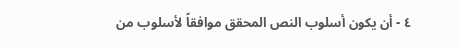٤ - أن يكون أسلوب النص المحقق موافقاً لأسلوب من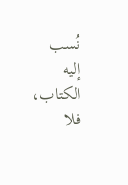نُسب إليه الكتاب، فلا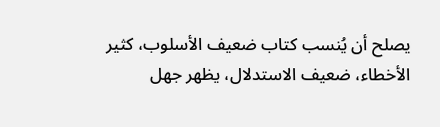يصلح أن يُنسب كتاب ضعيف الأسلوب، كثير الأخطاء، ضعيف الاستدلال، يظهر جهل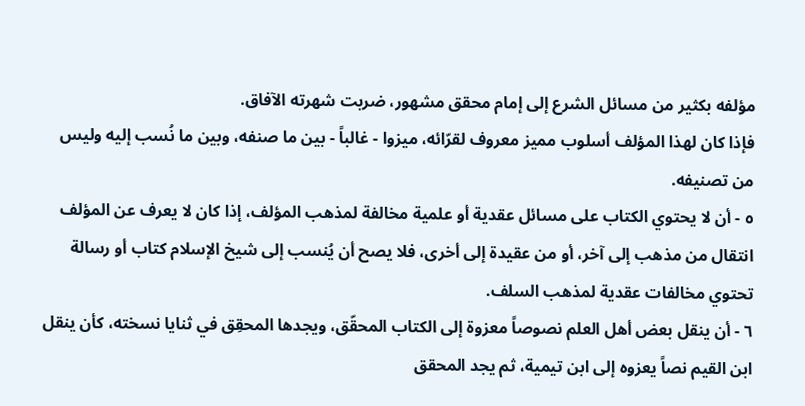مؤلفه بكثير من مسائل الشرع إلى إمام محقق مشهور، ضربت شهرته الآفاق.
فإذا كان لهذا المؤلف أسلوب مميز معروف لقرّائه، ميزوا - غالباً - بين ما صنفه، وبين ما نُسب إليه وليس من تصنيفه.
٥ - أن لا يحتوي الكتاب على مسائل عقدية أو علمية مخالفة لمذهب المؤلف، إذا كان لا يعرف عن المؤلف انتقال من مذهب إلى آخر، أو من عقيدة إلى أخرى، فلا يصح أن يُنسب إلى شيخ الإسلام كتاب أو رسالة تحتوي مخالفات عقدية لمذهب السلف.
٦ - أن ينقل بعض أهل العلم نصوصاً معزوة إلى الكتاب المحقّق، ويجدها المحقِق في ثنايا نسخته، كأن ينقل ابن القيم نصاً يعزوه إلى ابن تيمية، ثم يجد المحقق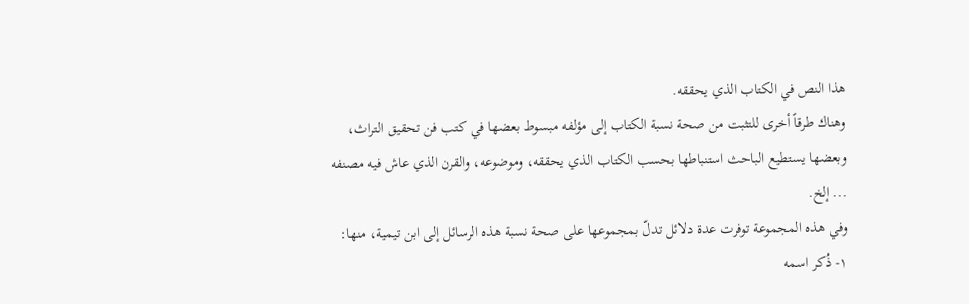هذا النص في الكتاب الذي يحققه.
وهناك طرقاً أخرى للتثبت من صحة نسبة الكتاب إلى مؤلفه مبسوط بعضها في كتب فن تحقيق التراث، وبعضها يستطيع الباحث استنباطها بحسب الكتاب الذي يحققه، وموضوعه، والقرن الذي عاش فيه مصنفه ... إلخ.
وفي هذه المجموعة توفرت عدة دلائل تدلّ بمجموعها على صحة نسبة هذه الرسائل إلى ابن تيمية، منها:
١- ذُكر اسمه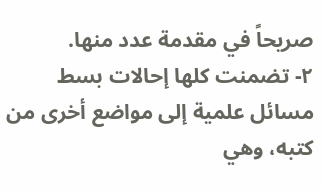صريحاً في مقدمة عدد منها.
٢- تضمنت كلها إحالات بسط مسائل علمية إلى مواضع أخرى من كتبه، وهي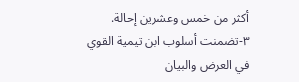أكثر من خمس وعشرين إحالة.
٣-تضمنت أسلوب ابن تيمية القوي في العرض والبيان